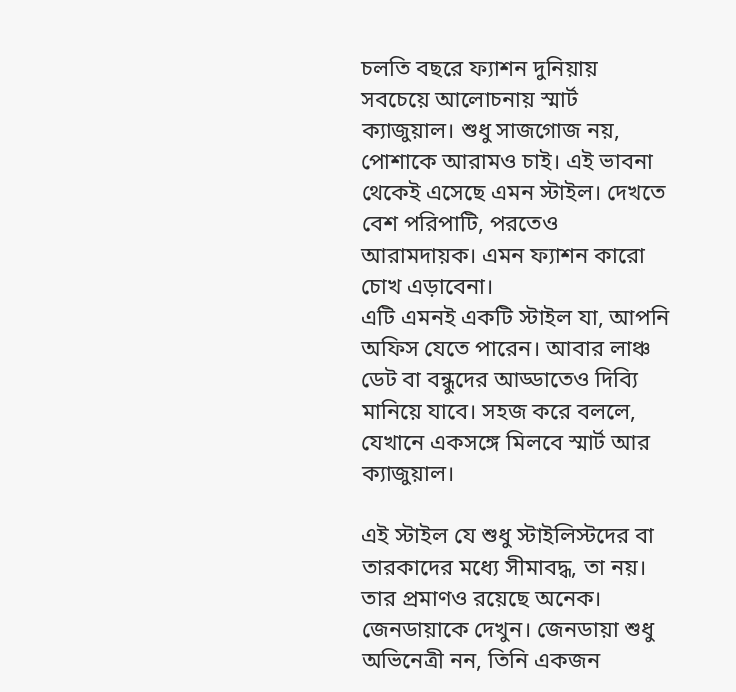চলতি বছরে ফ্যাশন দুনিয়ায় সবচেয়ে আলোচনায় স্মার্ট ক্যাজুয়াল। শুধু সাজগোজ নয়, পোশাকে আরামও চাই। এই ভাবনা থেকেই এসেছে এমন স্টাইল। দেখতে বেশ পরিপাটি, পরতেও আরামদায়ক। এমন ফ্যাশন কারো চোখ এড়াবেনা।
এটি এমনই একটি স্টাইল যা, আপনি অফিস যেতে পারেন। আবার লাঞ্চ ডেট বা বন্ধুদের আড্ডাতেও দিব্যি মানিয়ে যাবে। সহজ করে বললে, যেখানে একসঙ্গে মিলবে স্মার্ট আর ক্যাজুয়াল।

এই স্টাইল যে শুধু স্টাইলিস্টদের বা তারকাদের মধ্যে সীমাবদ্ধ, তা নয়। তার প্রমাণও রয়েছে অনেক। জেনডায়াকে দেখুন। জেনডায়া শুধু অভিনেত্রী নন, তিনি একজন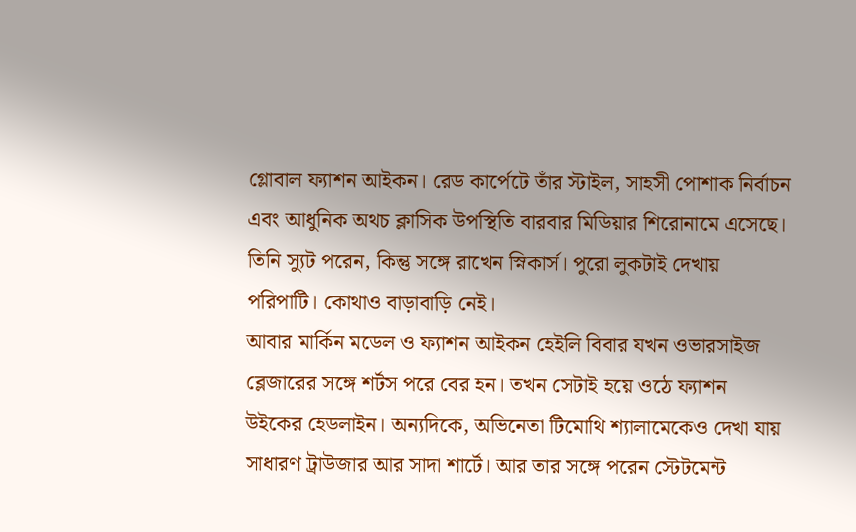গ্লোবাল ফ্যাশন আইকন। রেড কার্পেটে তাঁর স্টাইল, সাহসী পোশাক নির্বাচন এবং আধুনিক অথচ ক্লাসিক উপস্থিতি বারবার মিডিয়ার শিরোনামে এসেছে। তিনি স্যুট পরেন, কিন্তু সঙ্গে রাখেন স্নিকার্স। পুরো লুকটাই দেখায় পরিপাটি। কোথাও বাড়াবাড়ি নেই।
আবার মার্কিন মডেল ও ফ্যাশন আইকন হেইলি বিবার যখন ওভারসাইজ ব্লেজারের সঙ্গে শর্টস পরে বের হন। তখন সেটাই হয়ে ওঠে ফ্যাশন উইকের হেডলাইন। অন্যদিকে, অভিনেতা টিমোথি শ্যালামেকেও দেখা যায় সাধারণ ট্রাউজার আর সাদা শার্টে। আর তার সঙ্গে পরেন স্টেটমেন্ট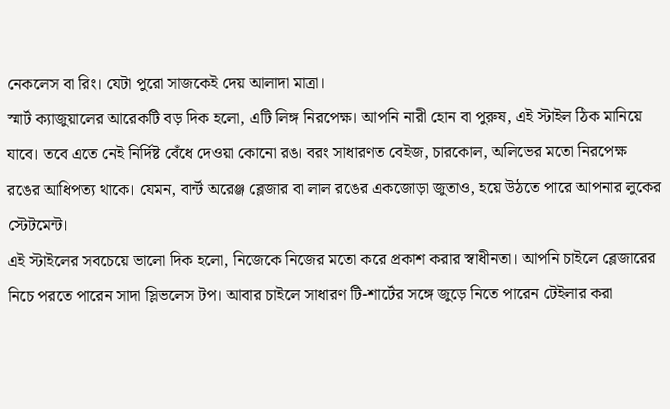নেকলেস বা রিং। যেটা পুরো সাজকেই দেয় আলাদা মাত্রা।
স্মার্ট ক্যাজুয়ালের আরেকটি বড় দিক হলো, এটি লিঙ্গ নিরপেক্ষ। আপনি নারী হোন বা পুরুষ, এই স্টাইল ঠিক মানিয়ে যাবে। তবে এতে নেই নির্দিষ্ট বেঁধে দেওয়া কোনো রঙ। বরং সাধারণত বেইজ, চারকোল, অলিভের মতো নিরপেক্ষ রঙের আধিপত্য থাকে। যেমন, বার্ন্ট অরেঞ্জ ব্লেজার বা লাল রঙের একজোড়া জুতাও, হয়ে উঠতে পারে আপনার লুকের স্টেটমেন্ট।
এই স্টাইলের সবচেয়ে ভালো দিক হলো, নিজেকে নিজের মতো করে প্রকাশ করার স্বাধীনতা। আপনি চাইলে ব্লেজারের নিচে পরতে পারেন সাদা স্লিভলেস টপ। আবার চাইলে সাধারণ টি-শার্টের সঙ্গে জুড়ে নিতে পারেন টেইলার করা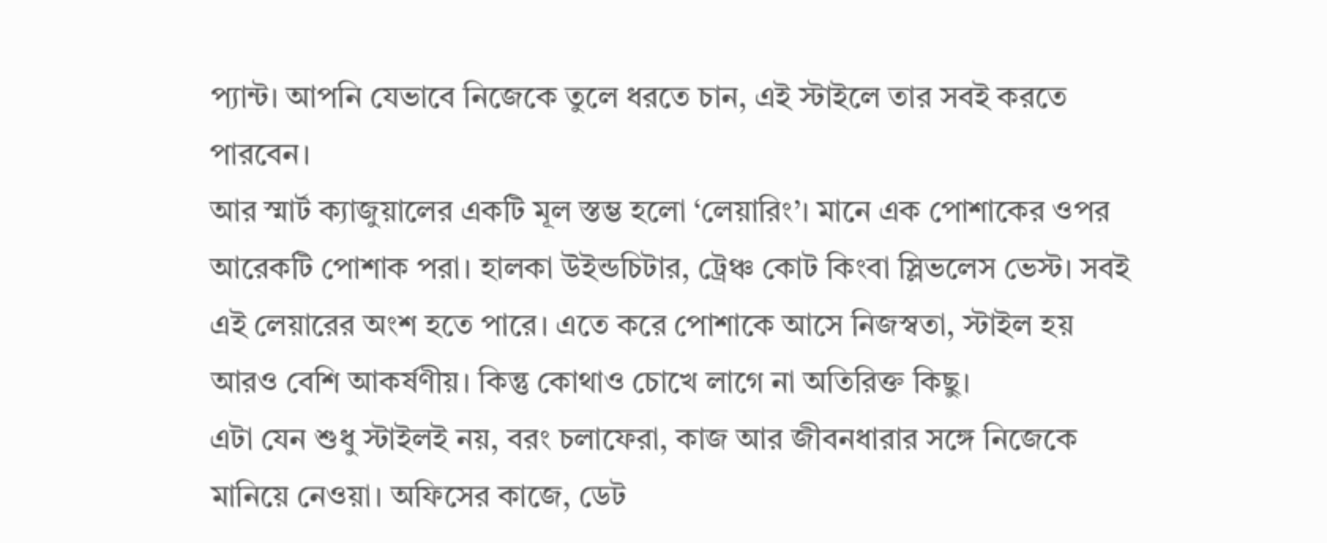প্যান্ট। আপনি যেভাবে নিজেকে তুলে ধরতে চান, এই স্টাইলে তার সবই করতে পারবেন।
আর স্মার্ট ক্যাজুয়ালের একটি মূল স্তম্ভ হলো ‘লেয়ারিং’। মানে এক পোশাকের ওপর আরেকটি পোশাক পরা। হালকা উইন্ডচিটার, ট্রেঞ্চ কোট কিংবা স্লিভলেস ভেস্ট। সবই এই লেয়ারের অংশ হতে পারে। এতে করে পোশাকে আসে নিজস্বতা, স্টাইল হয় আরও বেশি আকর্ষণীয়। কিন্তু কোথাও চোখে লাগে না অতিরিক্ত কিছু।
এটা যেন শুধু স্টাইলই নয়, বরং চলাফেরা, কাজ আর জীবনধারার সঙ্গে নিজেকে মানিয়ে নেওয়া। অফিসের কাজে, ডেট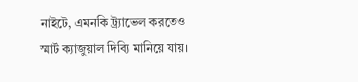নাইটে, এমনকি ট্র্যাভেল করতেও স্মার্ট ক্যাজুয়াল দিব্যি মানিয়ে যায়।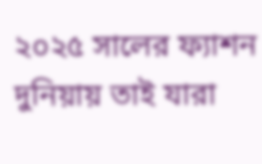২০২৫ সালের ফ্যাশন দুনিয়ায় তাই যারা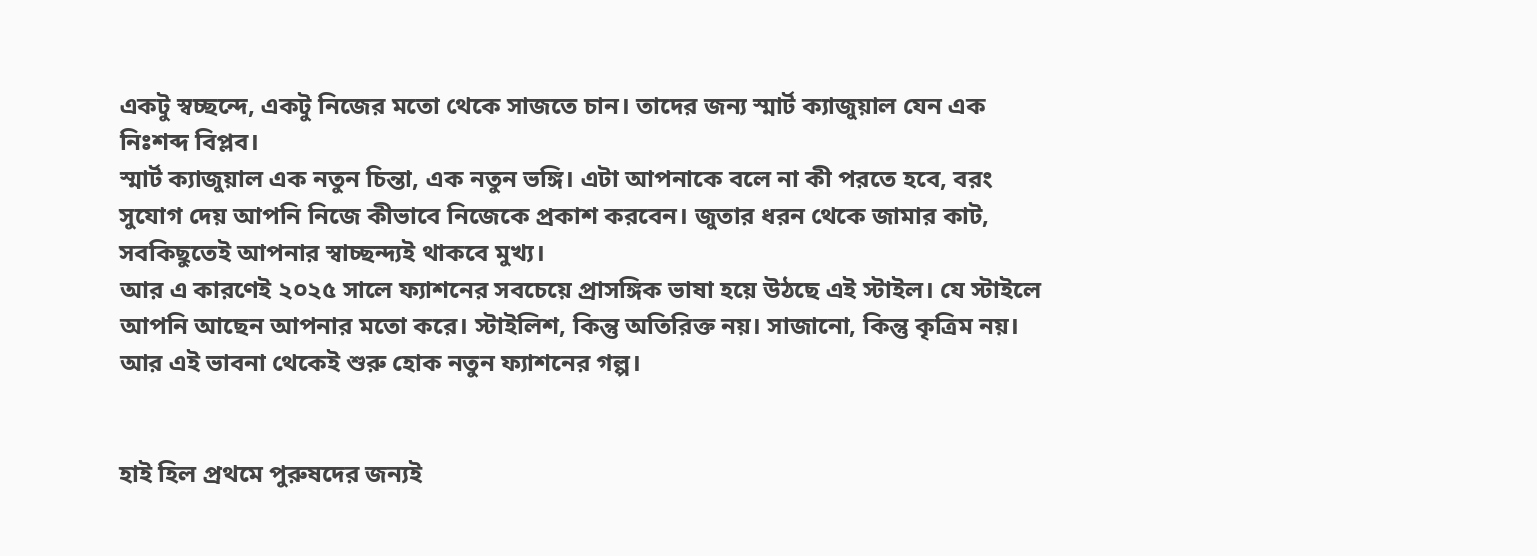একটু স্বচ্ছন্দে, একটু নিজের মতো থেকে সাজতে চান। তাদের জন্য স্মার্ট ক্যাজুয়াল যেন এক নিঃশব্দ বিপ্লব।
স্মার্ট ক্যাজুয়াল এক নতুন চিন্তা, এক নতুন ভঙ্গি। এটা আপনাকে বলে না কী পরতে হবে, বরং সুযোগ দেয় আপনি নিজে কীভাবে নিজেকে প্রকাশ করবেন। জুতার ধরন থেকে জামার কাট, সবকিছুতেই আপনার স্বাচ্ছন্দ্যই থাকবে মুখ্য।
আর এ কারণেই ২০২৫ সালে ফ্যাশনের সবচেয়ে প্রাসঙ্গিক ভাষা হয়ে উঠছে এই স্টাইল। যে স্টাইলে আপনি আছেন আপনার মতো করে। স্টাইলিশ, কিন্তু অতিরিক্ত নয়। সাজানো, কিন্তু কৃত্রিম নয়। আর এই ভাবনা থেকেই শুরু হোক নতুন ফ্যাশনের গল্প।


হাই হিল প্রথমে পুরুষদের জন্যই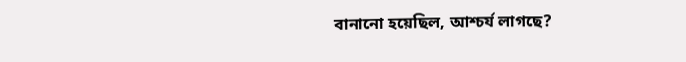বানানো হয়েছিল, আশ্চর্য লাগছে?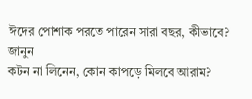ঈদের পোশাক পরতে পারেন সারা বছর, কীভাবে? জানুন
কটন না লিনেন, কোন কাপড়ে মিলবে আরাম?